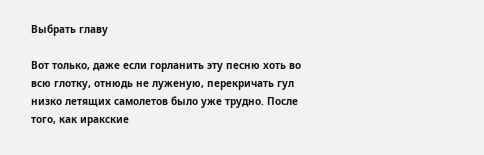Выбрать главу

Вот только, даже если горланить эту песню хоть во всю глотку, отнюдь не луженую, перекричать гул низко летящих самолетов было уже трудно. После того, как иракские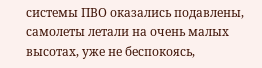системы ПВО оказались подавлены, самолеты летали на очень малых высотах, уже не беспокоясь,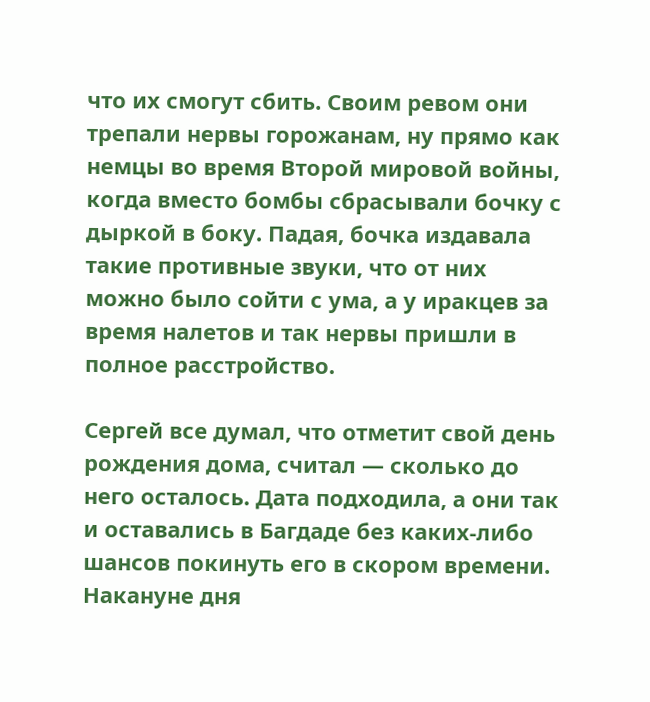что их смогут сбить. Своим ревом они трепали нервы горожанам, ну прямо как немцы во время Второй мировой войны, когда вместо бомбы сбрасывали бочку с дыркой в боку. Падая, бочка издавала такие противные звуки, что от них можно было сойти с ума, а у иракцев за время налетов и так нервы пришли в полное расстройство.

Сергей все думал, что отметит свой день рождения дома, считал — сколько до него осталось. Дата подходила, а они так и оставались в Багдаде без каких-либо шансов покинуть его в скором времени. Накануне дня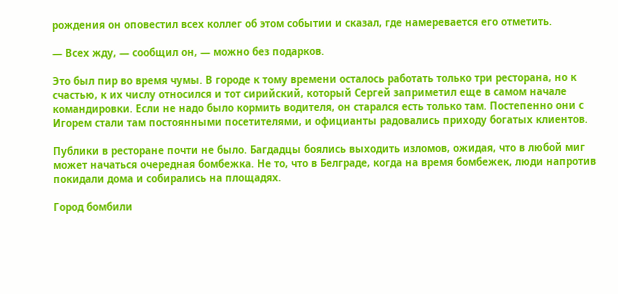рождения он оповестил всех коллег об этом событии и сказал, где намеревается его отметить.

— Всех жду, — сообщил он, — можно без подарков.

Это был пир во время чумы. В городе к тому времени осталось работать только три ресторана, но к счастью, к их числу относился и тот сирийский, который Сергей заприметил еще в самом начале командировки. Если не надо было кормить водителя, он старался есть только там. Постепенно они с Игорем стали там постоянными посетителями, и официанты радовались приходу богатых клиентов.

Публики в ресторане почти не было. Багдадцы боялись выходить изломов, ожидая, что в любой миг может начаться очередная бомбежка. Не то, что в Белграде, когда на время бомбежек, люди напротив покидали дома и собирались на площадях.

Город бомбили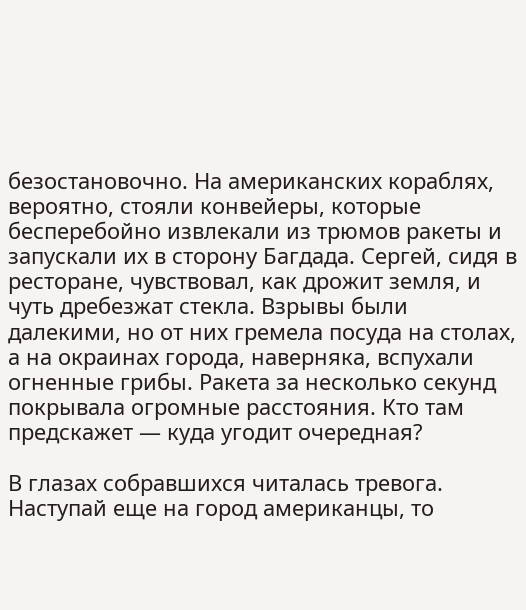безостановочно. На американских кораблях, вероятно, стояли конвейеры, которые бесперебойно извлекали из трюмов ракеты и запускали их в сторону Багдада. Сергей, сидя в ресторане, чувствовал, как дрожит земля, и чуть дребезжат стекла. Взрывы были далекими, но от них гремела посуда на столах, а на окраинах города, наверняка, вспухали огненные грибы. Ракета за несколько секунд покрывала огромные расстояния. Кто там предскажет — куда угодит очередная?

В глазах собравшихся читалась тревога. Наступай еще на город американцы, то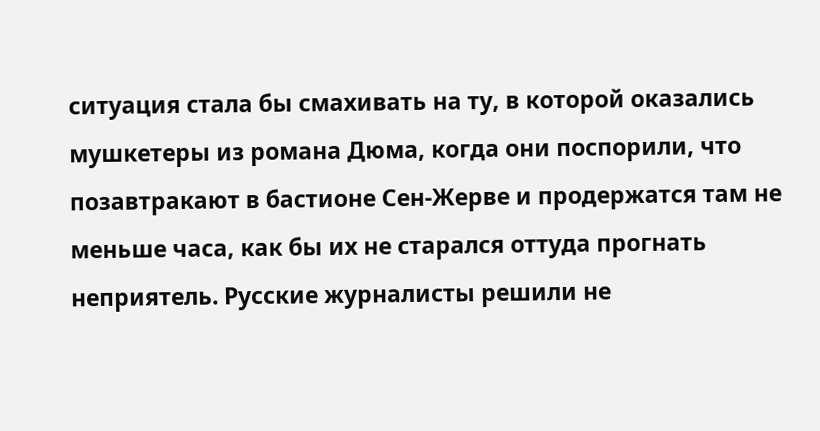ситуация стала бы смахивать на ту, в которой оказались мушкетеры из романа Дюма, когда они поспорили, что позавтракают в бастионе Сен-Жерве и продержатся там не меньше часа, как бы их не старался оттуда прогнать неприятель. Русские журналисты решили не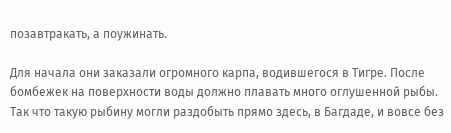позавтракать, а поужинать.

Для начала они заказали огромного карпа, водившегося в Тигре. После бомбежек на поверхности воды должно плавать много оглушенной рыбы. Так что такую рыбину могли раздобыть прямо здесь, в Багдаде, и вовсе без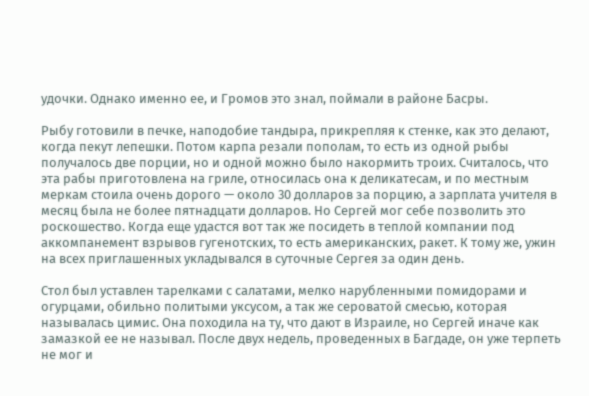удочки. Однако именно ее, и Громов это знал, поймали в районе Басры.

Рыбу готовили в печке, наподобие тандыра, прикрепляя к стенке, как это делают, когда пекут лепешки. Потом карпа резали пополам, то есть из одной рыбы получалось две порции, но и одной можно было накормить троих. Считалось, что эта рабы приготовлена на гриле, относилась она к деликатесам, и по местным меркам стоила очень дорого — около 30 долларов за порцию, а зарплата учителя в месяц была не более пятнадцати долларов. Но Сергей мог себе позволить это роскошество. Когда еще удастся вот так же посидеть в теплой компании под аккомпанемент взрывов гугенотских, то есть американских, ракет. К тому же, ужин на всех приглашенных укладывался в суточные Сергея за один день.

Стол был уставлен тарелками с салатами, мелко нарубленными помидорами и огурцами, обильно политыми уксусом, а так же сероватой смесью, которая называлась цимис. Она походила на ту, что дают в Израиле, но Сергей иначе как замазкой ее не называл. После двух недель, проведенных в Багдаде, он уже терпеть не мог и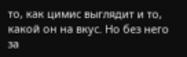то, как цимис выглядит и то, какой он на вкус. Но без него за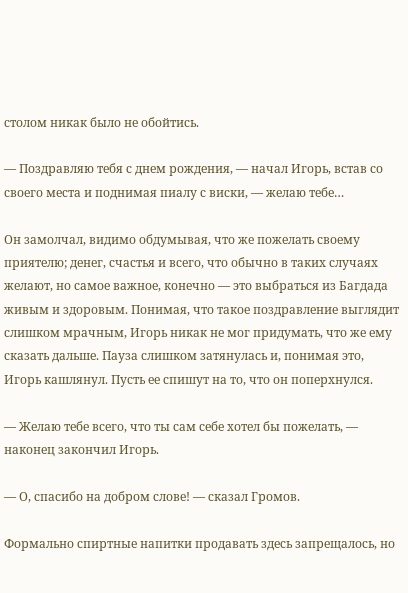столом никак было не обойтись.

— Поздравляю тебя с днем рождения, — начал Игорь, встав со своего места и поднимая пиалу с виски, — желаю тебе…

Он замолчал, видимо обдумывая, что же пожелать своему приятелю; денег, счастья и всего, что обычно в таких случаях желают, но самое важное, конечно — это выбраться из Багдада живым и здоровым. Понимая, что такое поздравление выглядит слишком мрачным, Игорь никак не мог придумать, что же ему сказать дальше. Пауза слишком затянулась и, понимая это, Игорь кашлянул. Пусть ее спишут на то, что он поперхнулся.

— Желаю тебе всего, что ты сам себе хотел бы пожелать, — наконец закончил Игорь.

— О, спасибо на добром слове! — сказал Громов.

Формально спиртные напитки продавать здесь запрещалось, но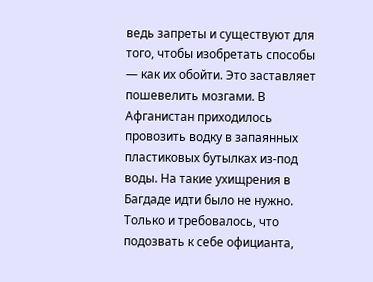ведь запреты и существуют для того, чтобы изобретать способы — как их обойти. Это заставляет пошевелить мозгами. В Афганистан приходилось провозить водку в запаянных пластиковых бутылках из-под воды. На такие ухищрения в Багдаде идти было не нужно. Только и требовалось, что подозвать к себе официанта,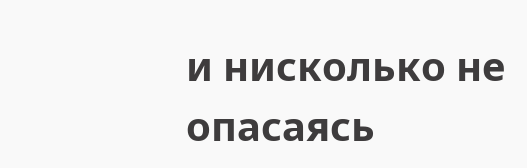и нисколько не опасаясь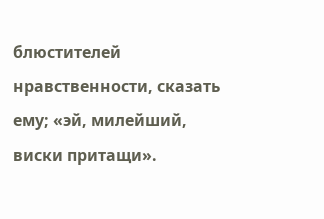блюстителей нравственности, сказать ему; «эй, милейший, виски притащи».